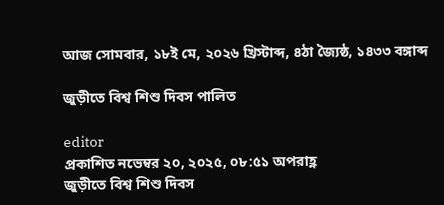আজ সোমবার, ১৮ই মে, ২০২৬ খ্রিস্টাব্দ, ৪ঠা জ্যৈষ্ঠ, ১৪৩৩ বঙ্গাব্দ

জুড়ীতে বিশ্ব শিশু দিবস পালিত

editor
প্রকাশিত নভেম্বর ২০, ২০২৫, ০৮:৫১ অপরাহ্ণ
জুড়ীতে বিশ্ব শিশু দিবস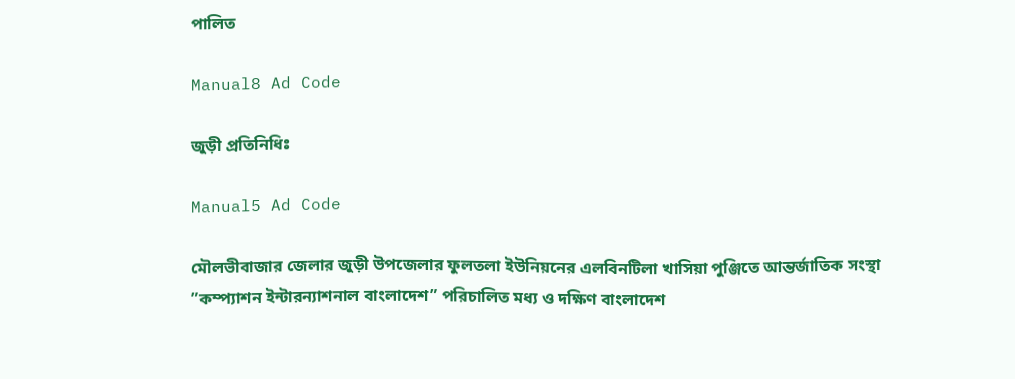পালিত

Manual8 Ad Code

জুড়ী প্রতিনিধিঃ

Manual5 Ad Code

মৌলভীবাজার জেলার জুড়ী উপজেলার ফুলতলা ইউনিয়নের এলবিনটিলা খাসিয়া পুঞ্জিতে আন্তর্জাতিক সংস্থা ”কম্প্যাশন ইন্টারন্যাশনাল বাংলাদেশ” পরিচালিত মধ্য ও দক্ষিণ বাংলাদেশ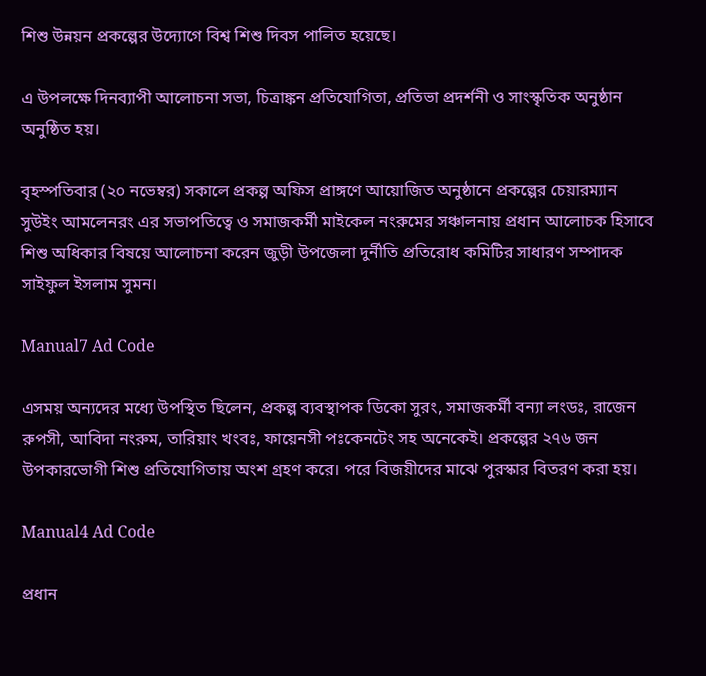শিশু উন্নয়ন প্রকল্পের উদ্যোগে বিশ্ব শিশু দিবস পালিত হয়েছে।

এ উপলক্ষে দিনব্যাপী আলোচনা সভা, চিত্রাঙ্কন প্রতিযোগিতা, প্রতিভা প্রদর্শনী ও সাংস্কৃতিক অনুষ্ঠান অনুষ্ঠিত হয়।

বৃহস্পতিবার (২০ নভেম্বর) সকালে প্রকল্প অফিস প্রাঙ্গণে আয়োজিত অনুষ্ঠানে প্রকল্পের চেয়ারম্যান সুউইং আমলেনরং এর সভাপতিত্বে ও সমাজকর্মী মাইকেল নংরুমের সঞ্চালনায় প্রধান আলোচক হিসাবে শিশু অধিকার বিষয়ে আলোচনা করেন জুড়ী উপজেলা দুর্নীতি প্রতিরোধ কমিটির সাধারণ সম্পাদক সাইফুল ইসলাম সুমন।

Manual7 Ad Code

এসময় অন্যদের মধ্যে উপস্থিত ছিলেন, প্রকল্প ব্যবস্থাপক ডিকো সুরং, সমাজকর্মী বন্যা লংডঃ, রাজেন রুপসী, আবিদা নংরুম, তারিয়াং খংবঃ, ফায়েনসী পঃকেনটেং সহ অনেকেই। প্রকল্পের ২৭৬ জন উপকারভোগী শিশু প্রতিযোগিতায় অংশ গ্রহণ করে। পরে বিজয়ীদের মাঝে পুরস্কার বিতরণ করা হয়।

Manual4 Ad Code

প্রধান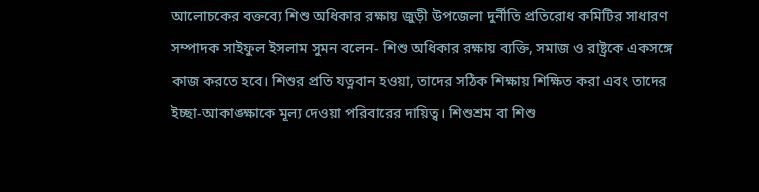আলোচকের বক্তব্যে শিশু অধিকার রক্ষায় জুড়ী উপজেলা দুর্নীতি প্রতিরোধ কমিটির সাধারণ সম্পাদক সাইফুল ইসলাম সুমন বলেন- শিশু অধিকার রক্ষায় ব্যক্তি, সমাজ ও রাষ্ট্রকে একসঙ্গে কাজ করতে হবে। শিশুর প্রতি যত্নবান হওয়া, তাদের সঠিক শিক্ষায় শিক্ষিত করা এবং তাদের ইচ্ছা-আকাঙ্ক্ষাকে মূল্য দেওয়া পরিবারের দায়িত্ব। শিশুশ্রম বা শিশু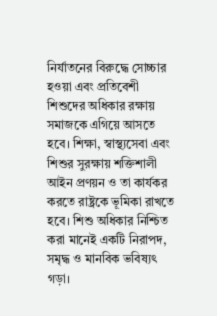নির্যাতনের বিরুদ্ধে সোচ্চার হওয়া এবং প্রতিবেশী শিশুদের অধিকার রক্ষায় সমাজকে এগিয়ে আসতে হবে। শিক্ষা, স্বাস্থ্যসেবা এবং শিশুর সুরক্ষায় শক্তিশালী আইন প্রণয়ন ও তা কার্যকর করতে রাষ্ট্রকে ভূমিকা রাখতে হবে। শিশু অধিকার নিশ্চিত করা মানেই একটি নিরাপদ, সমৃদ্ধ ও মানবিক ভবিষ্যৎ গড়া।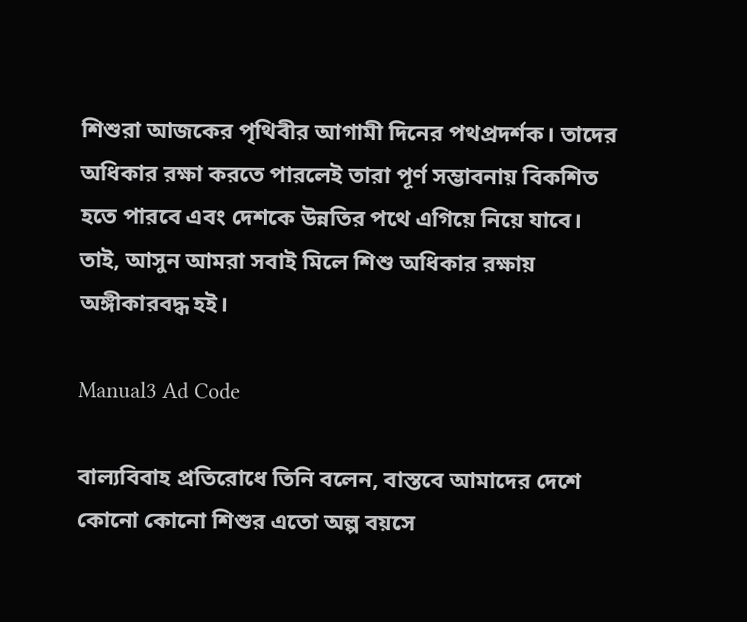শিশুরা আজকের পৃথিবীর আগামী দিনের পথপ্রদর্শক। তাদের অধিকার রক্ষা করতে পারলেই তারা পূর্ণ সম্ভাবনায় বিকশিত হতে পারবে এবং দেশকে উন্নতির পথে এগিয়ে নিয়ে যাবে। তাই, আসুন আমরা সবাই মিলে শিশু অধিকার রক্ষায় অঙ্গীকারবদ্ধ হই।

Manual3 Ad Code

বাল্যবিবাহ প্রতিরোধে তিনি বলেন, বাস্তবে আমাদের দেশে কোনো কোনো শিশুর এতো অল্প বয়সে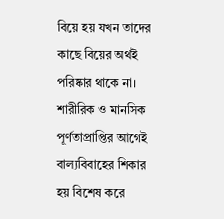বিয়ে হয় যখন তাদের কাছে বিয়ের অর্থই পরিষ্কার থাকে না। শারীরিক ও মানসিক পূর্ণতাপ্রাপ্তির আগেই বাল্যবিবাহের শিকার হয় বিশেষ করে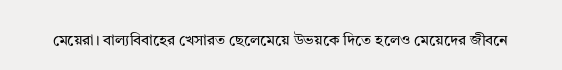মেয়েরা। বাল্যবিবাহের খেসারত ছেলেমেয়ে উভয়কে দিতে হলেও মেয়েদের জীবনে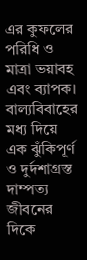এর কুফলের পরিধি ও মাত্রা ভয়াবহ এবং ব্যাপক। বাল্যবিবাহের মধ্য দিয়ে এক ঝুঁকিপূর্ণ ও দুর্দশাগ্রস্ত দাম্পত্য জীবনের দিকে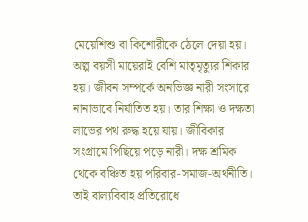মেয়েশিশু বা কিশোরীকে ঠেলে দেয়া হয়। অল্প বয়সী মায়েরাই বেশি মাতৃমৃত্যুর শিকার হয়। জীবন সম্পর্কে অনভিজ্ঞ নারী সংসারে নানাভাবে নির্যাতিত হয়। তার শিক্ষা ও দক্ষতা লাভের পথ রুদ্ধ হয়ে যায়। জীবিকার সংগ্রামে পিছিয়ে পড়ে নারী। দক্ষ শ্রমিক থেকে বঞ্চিত হয় পরিবার-সমাজ-অর্থনীতি। তাই বাল্যবিবাহ প্রতিরোধে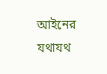আইনের যথাযথ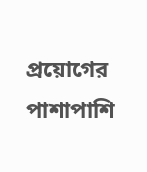প্রয়োগের পাশাপাশি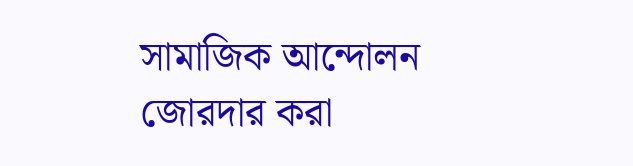সামাজিক আন্দোলন জোরদার করা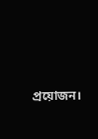প্রয়োজন।